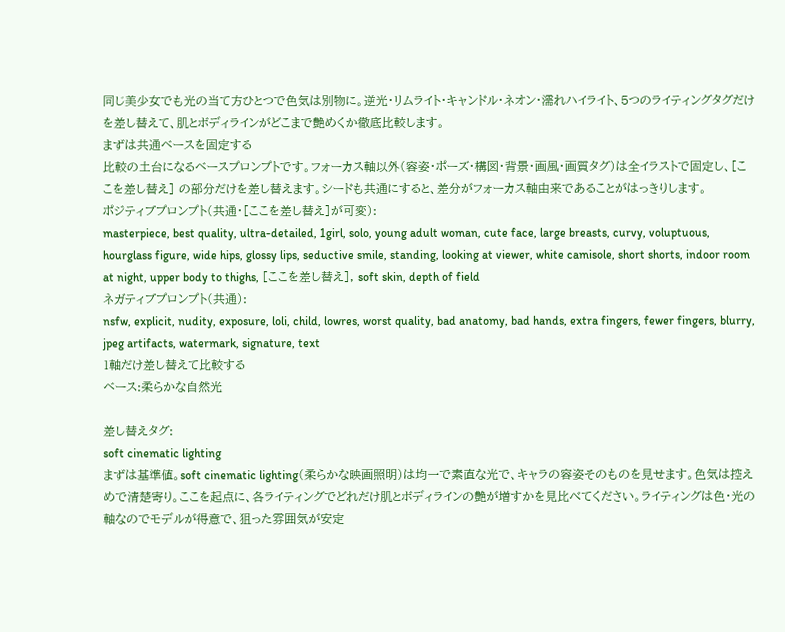同じ美少女でも光の当て方ひとつで色気は別物に。逆光・リムライト・キャンドル・ネオン・濡れハイライト、5つのライティングタグだけを差し替えて、肌とボディラインがどこまで艶めくか徹底比較します。
まずは共通ベースを固定する
比較の土台になるベースプロンプトです。フォーカス軸以外(容姿・ポーズ・構図・背景・画風・画質タグ)は全イラストで固定し、[ここを差し替え] の部分だけを差し替えます。シードも共通にすると、差分がフォーカス軸由来であることがはっきりします。
ポジティブプロンプト(共通・[ここを差し替え]が可変):
masterpiece, best quality, ultra-detailed, 1girl, solo, young adult woman, cute face, large breasts, curvy, voluptuous, hourglass figure, wide hips, glossy lips, seductive smile, standing, looking at viewer, white camisole, short shorts, indoor room at night, upper body to thighs, [ここを差し替え], soft skin, depth of field
ネガティブプロンプト(共通):
nsfw, explicit, nudity, exposure, loli, child, lowres, worst quality, bad anatomy, bad hands, extra fingers, fewer fingers, blurry, jpeg artifacts, watermark, signature, text
1軸だけ差し替えて比較する
ベース:柔らかな自然光

差し替えタグ:
soft cinematic lighting
まずは基準値。soft cinematic lighting(柔らかな映画照明)は均一で素直な光で、キャラの容姿そのものを見せます。色気は控えめで清楚寄り。ここを起点に、各ライティングでどれだけ肌とボディラインの艶が増すかを見比べてください。ライティングは色・光の軸なのでモデルが得意で、狙った雰囲気が安定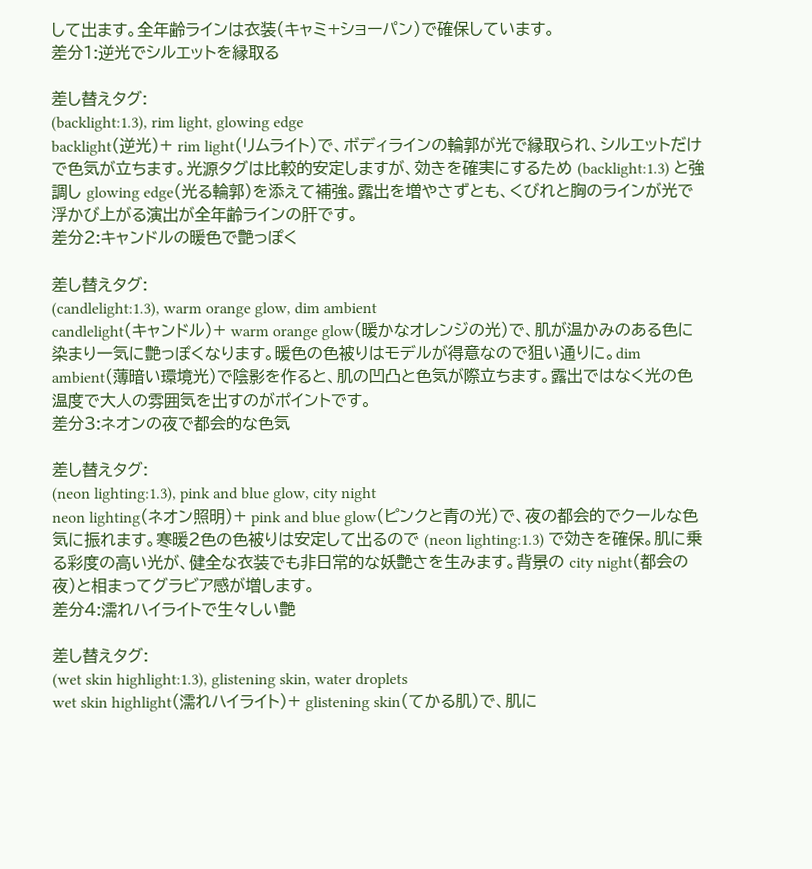して出ます。全年齢ラインは衣装(キャミ+ショーパン)で確保しています。
差分1:逆光でシルエットを縁取る

差し替えタグ:
(backlight:1.3), rim light, glowing edge
backlight(逆光)+ rim light(リムライト)で、ボディラインの輪郭が光で縁取られ、シルエットだけで色気が立ちます。光源タグは比較的安定しますが、効きを確実にするため (backlight:1.3) と強調し glowing edge(光る輪郭)を添えて補強。露出を増やさずとも、くびれと胸のラインが光で浮かび上がる演出が全年齢ラインの肝です。
差分2:キャンドルの暖色で艶っぽく

差し替えタグ:
(candlelight:1.3), warm orange glow, dim ambient
candlelight(キャンドル)+ warm orange glow(暖かなオレンジの光)で、肌が温かみのある色に染まり一気に艶っぽくなります。暖色の色被りはモデルが得意なので狙い通りに。dim ambient(薄暗い環境光)で陰影を作ると、肌の凹凸と色気が際立ちます。露出ではなく光の色温度で大人の雰囲気を出すのがポイントです。
差分3:ネオンの夜で都会的な色気

差し替えタグ:
(neon lighting:1.3), pink and blue glow, city night
neon lighting(ネオン照明)+ pink and blue glow(ピンクと青の光)で、夜の都会的でクールな色気に振れます。寒暖2色の色被りは安定して出るので (neon lighting:1.3) で効きを確保。肌に乗る彩度の高い光が、健全な衣装でも非日常的な妖艶さを生みます。背景の city night(都会の夜)と相まってグラビア感が増します。
差分4:濡れハイライトで生々しい艶

差し替えタグ:
(wet skin highlight:1.3), glistening skin, water droplets
wet skin highlight(濡れハイライト)+ glistening skin(てかる肌)で、肌に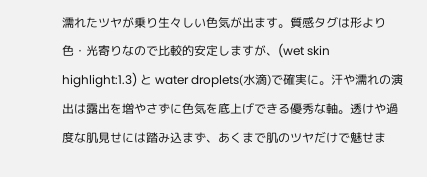濡れたツヤが乗り生々しい色気が出ます。質感タグは形より色・光寄りなので比較的安定しますが、(wet skin highlight:1.3) と water droplets(水滴)で確実に。汗や濡れの演出は露出を増やさずに色気を底上げできる優秀な軸。透けや過度な肌見せには踏み込まず、あくまで肌のツヤだけで魅せま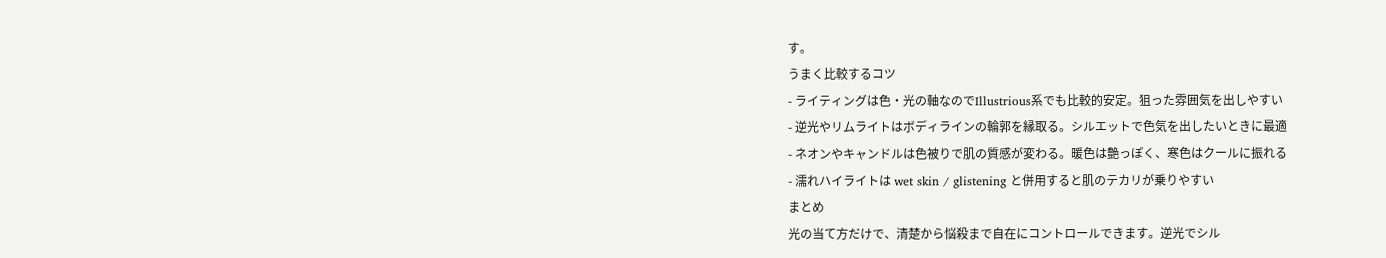す。
うまく比較するコツ
- ライティングは色・光の軸なのでIllustrious系でも比較的安定。狙った雰囲気を出しやすい
- 逆光やリムライトはボディラインの輪郭を縁取る。シルエットで色気を出したいときに最適
- ネオンやキャンドルは色被りで肌の質感が変わる。暖色は艶っぽく、寒色はクールに振れる
- 濡れハイライトは wet skin / glistening と併用すると肌のテカリが乗りやすい
まとめ
光の当て方だけで、清楚から悩殺まで自在にコントロールできます。逆光でシル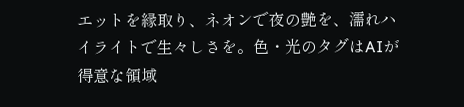エットを縁取り、ネオンで夜の艶を、濡れハイライトで生々しさを。色・光のタグはAIが得意な領域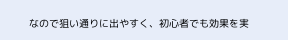なので狙い通りに出やすく、初心者でも効果を実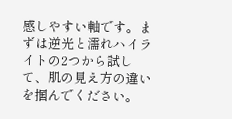感しやすい軸です。まずは逆光と濡れハイライトの2つから試して、肌の見え方の違いを掴んでください。